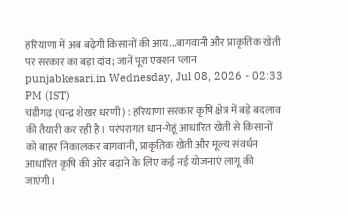हरियाणा में अब बढ़ेगी किसानों की आय...बागवानी और प्राकृतिक खेती पर सरकार का बड़ा दांव; जानें पूरा एक्शन प्लान
punjabkesari.in Wednesday, Jul 08, 2026 - 02:33 PM (IST)
चंडीगढ़ (चन्द्र शेखर धरणी) : हरियाणा सरकार कृषि क्षेत्र में बड़े बदलाव की तैयारी कर रही है। परंपरागत धान-गेहूं आधारित खेती से किसानों को बाहर निकालकर बागवानी, प्राकृतिक खेती और मूल्य संवर्धन आधारित कृषि की ओर बढ़ाने के लिए कई नई योजनाएं लागू की जाएंगी।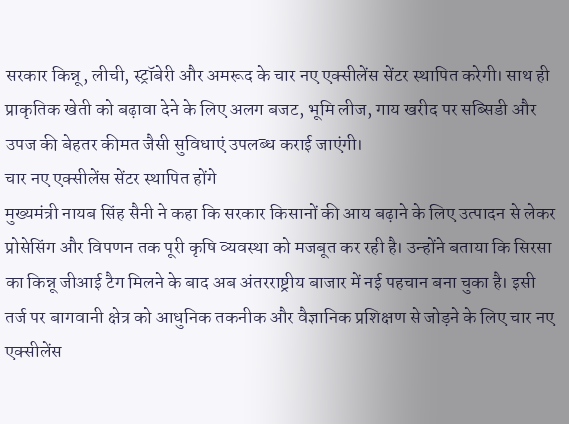सरकार किन्नू, लीची, स्ट्रॉबेरी और अमरूद के चार नए एक्सीलेंस सेंटर स्थापित करेगी। साथ ही प्राकृतिक खेती को बढ़ावा देने के लिए अलग बजट, भूमि लीज, गाय खरीद पर सब्सिडी और उपज की बेहतर कीमत जैसी सुविधाएं उपलब्ध कराई जाएंगी।
चार नए एक्सीलेंस सेंटर स्थापित होंगे
मुख्यमंत्री नायब सिंह सैनी ने कहा कि सरकार किसानों की आय बढ़ाने के लिए उत्पादन से लेकर प्रोसेसिंग और विपणन तक पूरी कृषि व्यवस्था को मजबूत कर रही है। उन्होंने बताया कि सिरसा का किन्नू जीआई टैग मिलने के बाद अब अंतरराष्ट्रीय बाजार में नई पहचान बना चुका है। इसी तर्ज पर बागवानी क्षेत्र को आधुनिक तकनीक और वैज्ञानिक प्रशिक्षण से जोड़ने के लिए चार नए एक्सीलेंस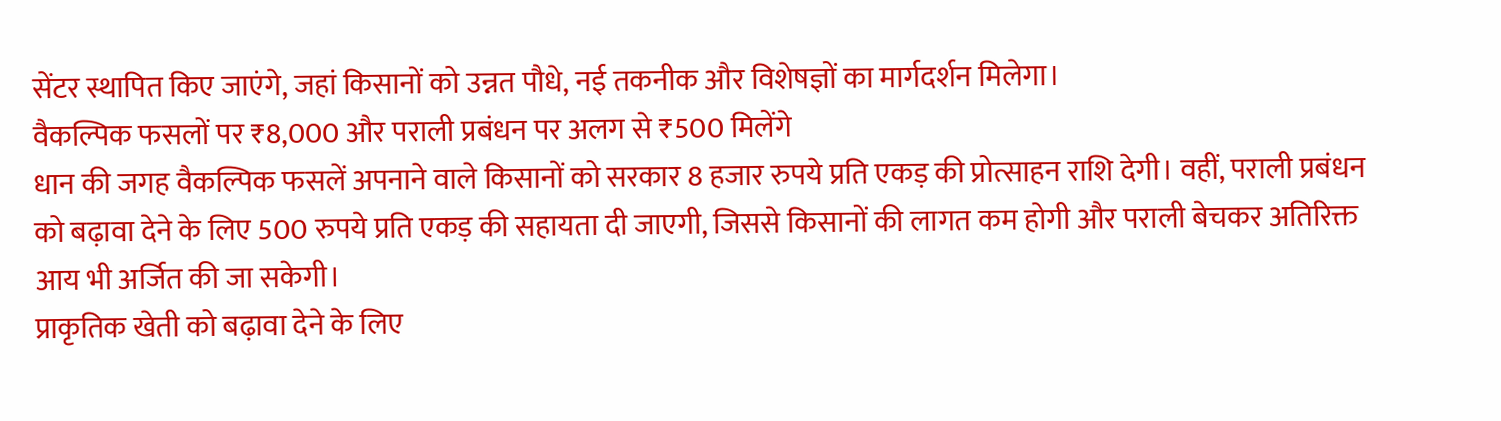सेंटर स्थापित किए जाएंगे, जहां किसानों को उन्नत पौधे, नई तकनीक और विशेषज्ञों का मार्गदर्शन मिलेगा।
वैकल्पिक फसलों पर ₹8,000 और पराली प्रबंधन पर अलग से ₹500 मिलेंगे
धान की जगह वैकल्पिक फसलें अपनाने वाले किसानों को सरकार 8 हजार रुपये प्रति एकड़ की प्रोत्साहन राशि देगी। वहीं, पराली प्रबंधन को बढ़ावा देने के लिए 500 रुपये प्रति एकड़ की सहायता दी जाएगी, जिससे किसानों की लागत कम होगी और पराली बेचकर अतिरिक्त आय भी अर्जित की जा सकेगी।
प्राकृतिक खेती को बढ़ावा देने के लिए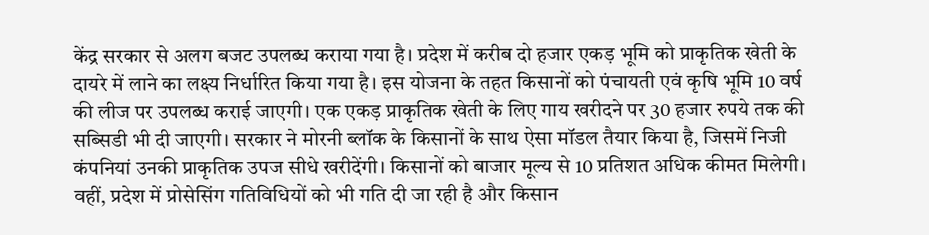केंद्र सरकार से अलग बजट उपलब्ध कराया गया है। प्रदेश में करीब दो हजार एकड़ भूमि को प्राकृतिक खेती के दायरे में लाने का लक्ष्य निर्धारित किया गया है। इस योजना के तहत किसानों को पंचायती एवं कृषि भूमि 10 वर्ष की लीज पर उपलब्ध कराई जाएगी। एक एकड़ प्राकृतिक खेती के लिए गाय खरीदने पर 30 हजार रुपये तक की सब्सिडी भी दी जाएगी। सरकार ने मोरनी ब्लॉक के किसानों के साथ ऐसा मॉडल तैयार किया है, जिसमें निजी कंपनियां उनकी प्राकृतिक उपज सीधे खरीदेंगी। किसानों को बाजार मूल्य से 10 प्रतिशत अधिक कीमत मिलेगी। वहीं, प्रदेश में प्रोसेसिंग गतिविधियों को भी गति दी जा रही है और किसान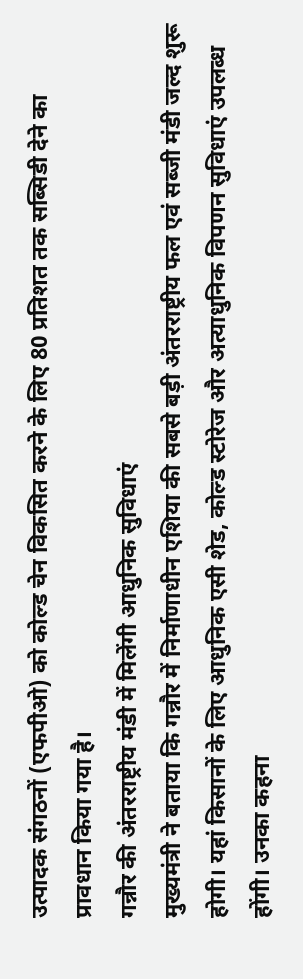उत्पादक संगठनों (एफपीओ) को कोल्ड चेन विकसित करने के लिए 80 प्रतिशत तक सब्सिडी देने का प्रावधान किया गया है।
गन्नौर की अंतरराष्ट्रीय मंडी में मिलेंगी आधुनिक सुविधाएं
मुख्यमंत्री ने बताया कि गन्नौर में निर्माणाधीन एशिया की सबसे बड़ी अंतरराष्ट्रीय फल एवं सब्जी मंडी जल्द शुरू होगी। यहां किसानों के लिए आधुनिक एसी शेड, कोल्ड स्टोरेज और अत्याधुनिक विपणन सुविधाएं उपलब्ध होंगी। उनका कहना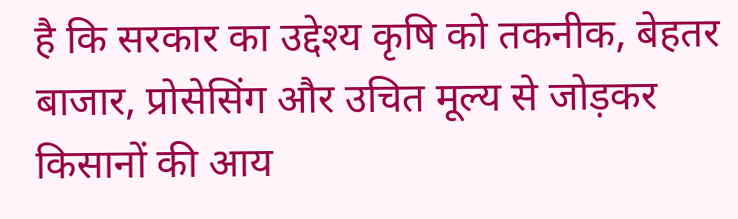है कि सरकार का उद्देश्य कृषि को तकनीक, बेहतर बाजार, प्रोसेसिंग और उचित मूल्य से जोड़कर किसानों की आय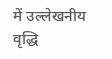में उल्लेखनीय वृद्धि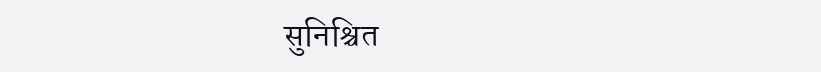सुनिश्चित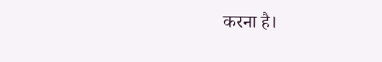करना है।